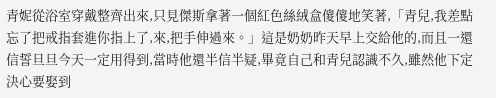青妮從浴室穿戴整齊出來,只見傑斯拿著一個紅色絲絨盒傻傻地笑著,「青兒,我差點忘了把戒指套進你指上了,來,把手伸過來。」這是奶奶昨天早上交給他的,而且一還信誓旦旦今天一定用得到,當時他還半信半疑,畢竟自己和青兒認識不久,雖然他下定決心要娶到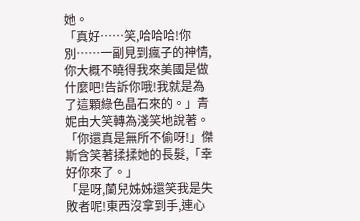她。
「真好……笑,哈哈哈!你別……一副見到瘋子的神情,你大概不曉得我來美國是做什麼吧!告訴你哦!我就是為了這顆綠色晶石來的。」青妮由大笑轉為淺笑地說著。
「你還真是無所不偷呀!」傑斯含笑著揉揉她的長髮,「幸好你來了。」
「是呀,蘭兒姊姊還笑我是失敗者呢!東西沒拿到手,連心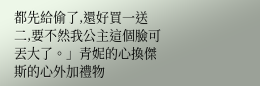都先給偷了,還好買一送二,要不然我公主這個臉可丟大了。」青妮的心換傑斯的心外加禮物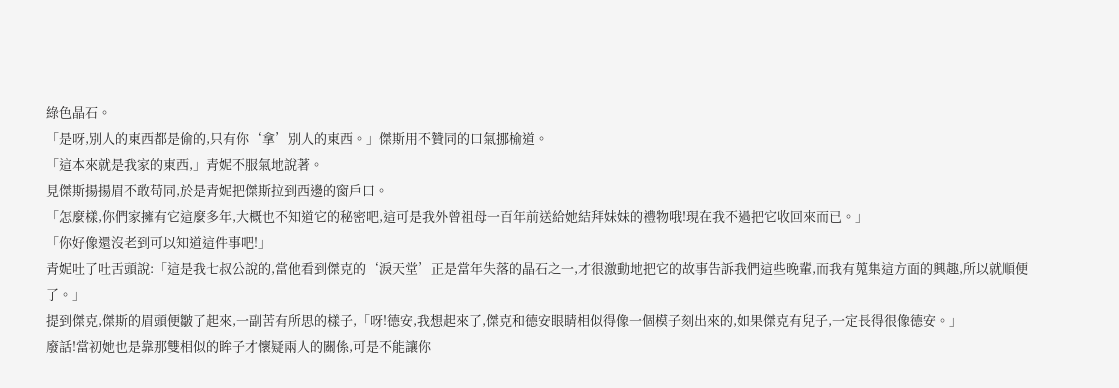綠色晶石。
「是呀,別人的東西都是偷的,只有你‘拿’別人的東西。」傑斯用不贊同的口氣挪榆道。
「這本來就是我家的東西,」青妮不服氣地說著。
見傑斯揚揚眉不敢苟同,於是青妮把傑斯拉到西邊的窗戶口。
「怎麼樣,你們家擁有它這麼多年,大概也不知道它的秘密吧,這可是我外曾祖母一百年前送給她結拜妹妹的禮物哦!現在我不過把它收回來而已。」
「你好像還沒老到可以知道這件事吧!」
青妮吐了吐舌頭說:「這是我七叔公說的,當他看到傑克的‘淚天堂’正是當年失落的晶石之一,才很激動地把它的故事告訴我們這些晚輩,而我有蒐集這方面的興趣,所以就順便了。」
提到傑克,傑斯的眉頭便皺了起來,一副苦有所思的樣子,「呀!德安,我想起來了,傑克和德安眼睛相似得像一個模子刻出來的,如果傑克有兒子,一定長得很像德安。」
廢話!當初她也是靠那雙相似的眸子才懷疑兩人的關係,可是不能讓你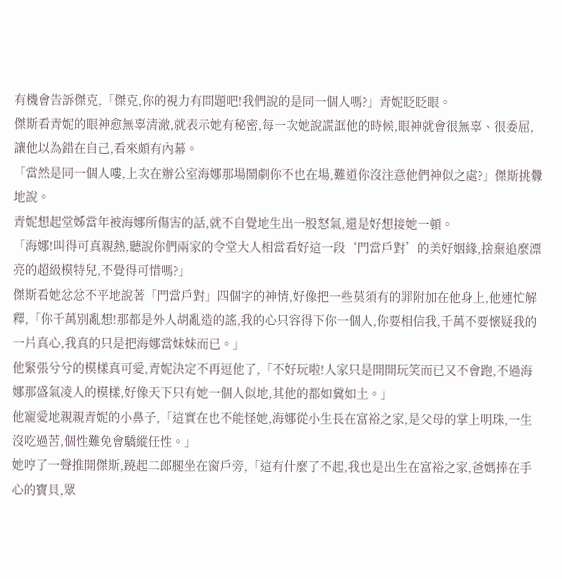有機會告訴傑克,「傑克,你的視力有問題吧!我們說的是同一個人嗎?」青妮眨眨眼。
傑斯看青妮的眼神愈無辜清澈,就表示她有秘密,每一次她說謊誆他的時候,眼神就會很無辜、很委屈,讓他以為錯在自己,看來頗有內幕。
「當然是同一個人嘍,上次在辦公室海娜那場鬧劇你不也在場,難道你沒注意他們神似之處?」傑斯挑釁地說。
青妮想起堂姊當年被海娜所傷害的話,就不自覺地生出一股怒氣,還是好想接她一頓。
「海娜!叫得可真親熱,聽說你們兩家的令堂大人相當看好這一段‘門當戶對’的美好姻緣,捨棄追麼漂亮的超級模特兒,不覺得可惜嗎?」
傑斯看她忿忿不平地說著「門當戶對」四個字的神情,好像把一些莫須有的罪附加在他身上,他連忙解釋,「你千萬別亂想!那都是外人胡亂造的謠,我的心只容得下你一個人,你要相信我,千萬不要懷疑我的一片真心,我真的只是把海娜當妹妹而已。」
他緊張兮兮的模樣真可愛,青妮決定不再逗他了,「不好玩啦!人家只是開開玩笑而已又不會跑,不過海娜那盛氣凌人的模樣,好像天下只有她一個人似地,其他的都如糞如土。」
他寵愛地親親青妮的小鼻子,「這實在也不能怪她,海娜從小生長在富裕之家,是父母的掌上明珠,一生沒吃過苦,個性難免會驕縱任性。」
她哼了一聲推開傑斯,蹺起二郎腿坐在窗戶旁,「這有什麼了不起,我也是出生在富裕之家,爸媽捧在手心的寶貝,眾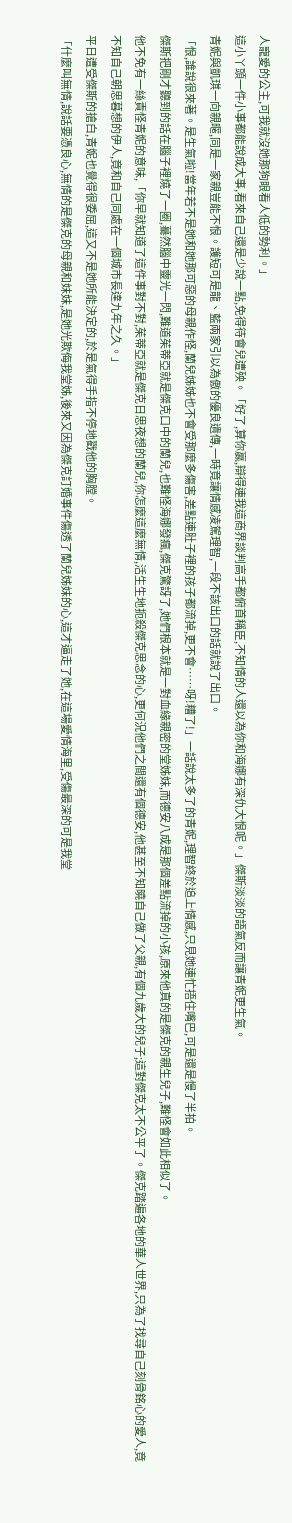人寵愛的公主,可我就沒她那狗眼看人低的勢利。」
這小丫頭一件小事都能說成大事,看來自己還是少說一點,免得待會兒遭殃。「好了,算你贏,辯得連我這商界談判高手都俯首稱臣,不知情的人還以為你和海娜有深仇大恨呢。」傑斯淡淡的語氣反而讓青妮更生氣。
青妮與凱琪一向親暱,同是一家親豈能不恨。護短可是龍、藍兩家引以為傲的優良遺傳,一時竟讓情感凌駕理智,一段不該出口的話就說了出口。
「恨,誰說很來著。是生氣啦!當年若不是她和她那可惡的母親作怪,蘭兒姊姊也不會受那麼多傷害,差點連肚子裡的孩子都流掉,更不會……呀!糟了!」一話說太多了的青妮,理智終於追上情感,只見她連忙捂住嘴巴,可是還是慢了半拍。
傑斯把剛才聽到的話在腦子裡燒了一圈,驀然腦中靈光一閃,難道茱蒂亞就是傑克口中的蘭兒,也難怪海娜發瘋,傑克驚訝了,她們根本就是一對血緣親密的堂姊妹,而德安八成是那個差點流掉的小孩,原來他真的是傑克的親生兒子,難怪會如此相似了。
他不免有一絲責怪青妮的意味,「你早就知道了這件事對不對,茱蒂亞就是傑克日思夜想的蘭兒,你怎麼這麼無情,活生生地扼殺傑克思念的心,更何況他們之間還有個德安,他甚至不知曉自己做了父親,有個九歲大的兒子;這對傑克太不公平了。傑克踏遍各地的華人世界,只為了找尋自己刻骨銘心的愛人,竟不知自己朝思暮想的伊人,竟和自己同處在一個城市長達九年之久。」
平日遭受傑斯的搶白,青妮也覺得很委屈,這又不是她所能決定的,於是氣得手指不停地戳他的胸膛。
「什麼叫無情,說話要憑良心,無情的是傑克的母親和妹妹,是她光欺侮我堂姊,後來又因為傑克訂婚事件傷透了蘭兒姊妹的心,這才逼走了她,在這場愛情海里,受傷最深的可是我堂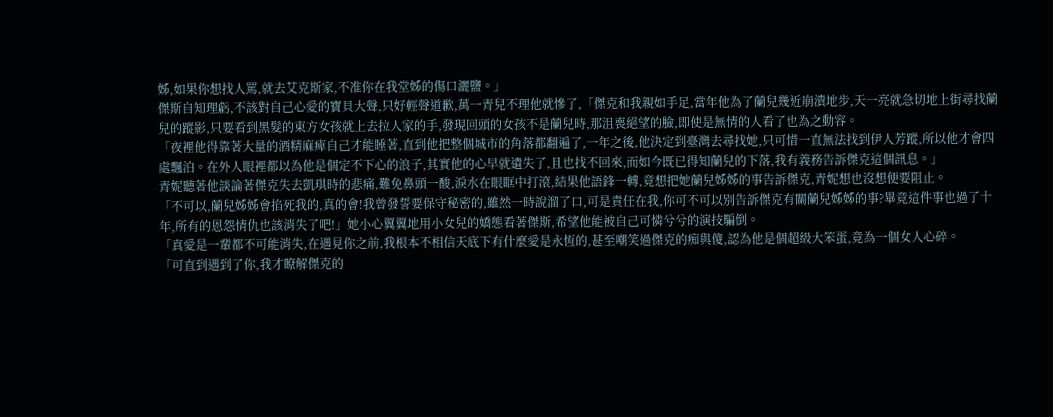姊,如果你想找人罵,就去艾克斯家,不准你在我堂姊的傷口灑鹽。」
傑斯自知理虧,不該對自己心愛的寶貝大聲,只好輕聲道歉,萬一青兒不理他就慘了,「傑克和我親如手足,當年他為了蘭兒幾近崩潰地步,天一亮就急切地上街尋找蘭兒的蹤影,只要看到黑髮的東方女孩就上去拉人家的手,發現回頭的女孩不是蘭兒時,那沮喪絕望的臉,即使是無情的人看了也為之動容。
「夜裡他得靠著大量的酒精麻痺自己才能睡著,直到他把整個城市的角落都翻遍了,一年之後,他決定到臺灣去尋找她,只可惜一直無法找到伊人芳蹤,所以他才會四處飄泊。在外人眼裡都以為他是個定不下心的浪子,其實他的心早就遺失了,且也找不回來,而如今既已得知蘭兒的下落,我有義務告訴傑克這個訊息。」
青妮聽著他談論著傑克失去凱琪時的悲痛,難免鼻頭一酸,淚水在眼眶中打滾,結果他語鋒一轉,竟想把她蘭兒姊姊的事告訴傑克,青妮想也沒想便要阻止。
「不可以,蘭兒姊姊會掐死我的,真的會!我曾發誓要保守秘密的,雖然一時說溜了口,可是責任在我,你可不可以別告訴傑克有關蘭兒姊姊的事?畢竟這件事也過了十年,所有的恩怨情仇也該消失了吧!」她小心翼翼地用小女兒的嬌態看著傑斯,希望他能被自己可憐兮兮的演技騙倒。
「真愛是一輩都不可能消失,在遇見你之前,我根本不相信天底下有什麼愛是永恆的,甚至嘲笑過傑克的痴與傻,認為他是個超級大笨蛋,竟為一個女人心碎。
「可直到遇到了你,我才瞭解傑克的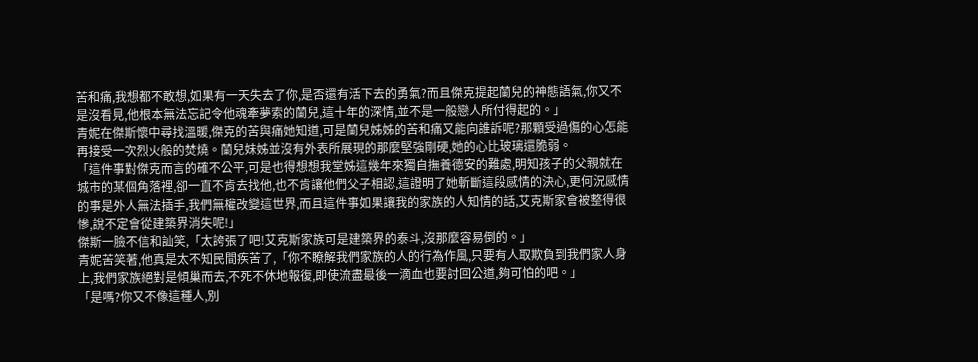苦和痛,我想都不敢想,如果有一天失去了你,是否還有活下去的勇氣?而且傑克提起蘭兒的神態語氣,你又不是沒看見,他根本無法忘記令他魂牽夢索的蘭兒,這十年的深情,並不是一般戀人所付得起的。」
青妮在傑斯懷中尋找溫暖,傑克的苦與痛她知道,可是蘭兒姊姊的苦和痛又能向誰訴呢?那顆受過傷的心怎能再接受一次烈火般的焚燒。蘭兒妹姊並沒有外表所展現的那麼堅強剛硬,她的心比玻璃還脆弱。
「這件事對傑克而言的確不公平,可是也得想想我堂姊這幾年來獨自撫養德安的難處,明知孩子的父親就在城市的某個角落裡,卻一直不肯去找他,也不肯讓他們父子相認,這證明了她斬斷這段感情的決心,更何況感情的事是外人無法插手,我們無權改變這世界,而且這件事如果讓我的家族的人知情的話,艾克斯家會被整得很慘,說不定會從建築界消失呢!」
傑斯一臉不信和訕笑,「太誇張了吧!艾克斯家族可是建築界的泰斗,沒那麼容易倒的。」
青妮苦笑著,他真是太不知民間疾苦了,「你不瞭解我們家族的人的行為作風,只要有人取欺負到我們家人身上,我們家族絕對是傾巢而去,不死不休地報復,即使流盡最後一滴血也要討回公道,夠可怕的吧。」
「是嗎?你又不像這種人,別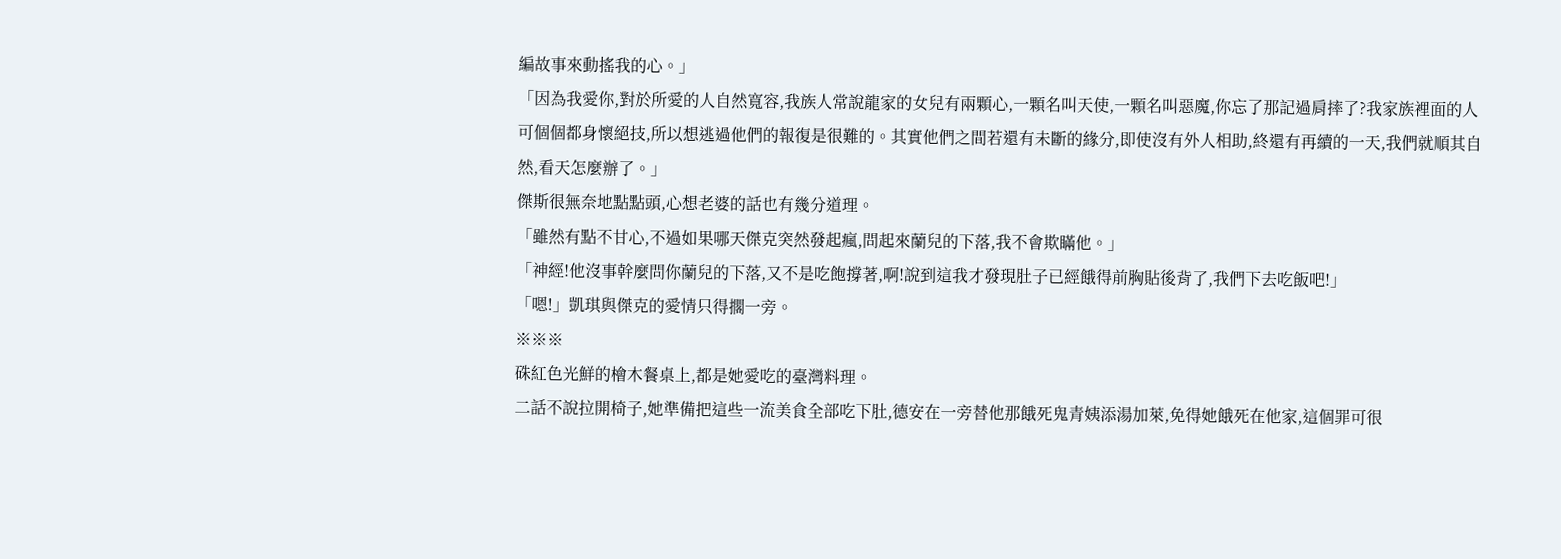編故事來動搖我的心。」
「因為我愛你,對於所愛的人自然寬容,我族人常說龍家的女兒有兩顆心,一顆名叫天使,一顆名叫惡魔,你忘了那記過肩摔了?我家族裡面的人可個個都身懷絕技,所以想逃過他們的報復是很難的。其實他們之間若還有未斷的緣分,即使沒有外人相助,終還有再續的一天,我們就順其自然,看天怎麼辦了。」
傑斯很無奈地點點頭,心想老婆的話也有幾分道理。
「雖然有點不甘心,不過如果哪天傑克突然發起瘋,問起來蘭兒的下落,我不會欺瞞他。」
「神經!他沒事幹麼問你蘭兒的下落,又不是吃飽撐著,啊!說到這我才發現肚子已經餓得前胸貼後背了,我們下去吃飯吧!」
「嗯!」凱琪與傑克的愛情只得擱一旁。
※※※
硃紅色光鮮的檜木餐桌上,都是她愛吃的臺灣料理。
二話不說拉開椅子,她準備把這些一流美食全部吃下肚,德安在一旁替他那餓死鬼青姨添湯加萊,免得她餓死在他家,這個罪可很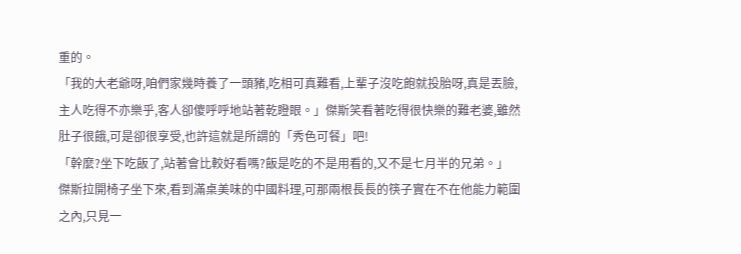重的。
「我的大老爺呀,咱們家幾時養了一頭豬,吃相可真難看,上輩子沒吃飽就投胎呀,真是丟臉,主人吃得不亦樂乎,客人卻傻呼呼地站著乾瞪眼。」傑斯笑看著吃得很快樂的難老婆,雖然肚子很餓,可是卻很享受,也許這就是所謂的「秀色可餐」吧!
「幹麼?坐下吃飯了,站著會比較好看嗎?飯是吃的不是用看的,又不是七月半的兄弟。」
傑斯拉開椅子坐下來,看到滿桌美味的中國料理,可那兩根長長的筷子實在不在他能力範圍之內,只見一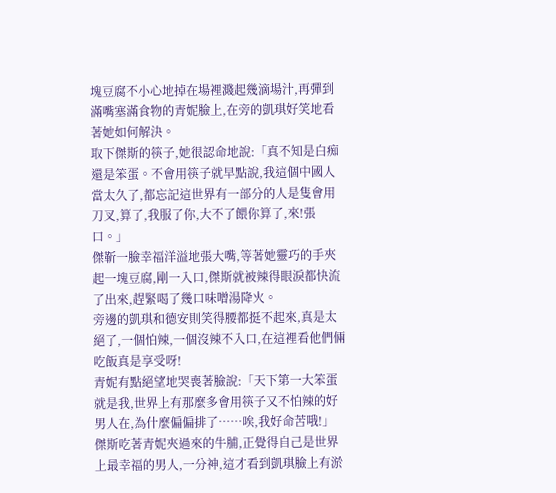塊豆腐不小心地掉在場裡濺起幾滴場汁,再彈到滿嘴塞滿食物的青妮臉上,在旁的凱琪好笑地看著她如何解決。
取下傑斯的筷子,她很認命地說:「真不知是白痴還是笨蛋。不會用筷子就早點說,我這個中國人當太久了,都忘記這世界有一部分的人是隻會用刀叉,算了,我服了你,大不了餵你算了,來!張口。」
傑靳一臉幸福洋溢地張大嘴,等著她靈巧的手夾起一塊豆腐,剛一入口,傑斯就被辣得眼淚都快流了出來,趕緊喝了幾口味噌湯降火。
旁邊的凱琪和德安則笑得腰都挺不起來,真是太絕了,一個怕辣,一個沒辣不入口,在這裡看他們倆吃飯真是享受呀!
青妮有點絕望地哭喪著臉說:「天下第一大笨蛋就是我,世界上有那麼多會用筷子又不怕辣的好男人在,為什麼偏偏排了……唉,我好命苦哦!」
傑斯吃著青妮夾過來的牛脯,正覺得自己是世界上最幸福的男人,一分神,這才看到凱琪臉上有淤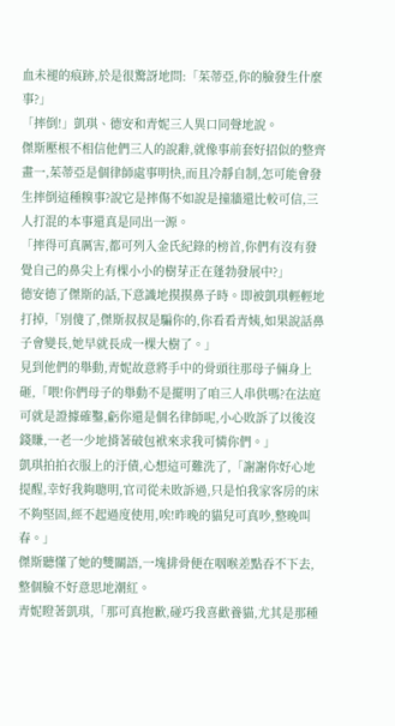血未褪的痕跡,於是很驚訝地問:「茱蒂亞,你的臉發生什麼事?」
「摔倒!」凱琪、德安和青妮三人異口同聲地說。
傑斯壓根不相信他們三人的說辭,就像事前套好招似的整齊畫一,茱蒂亞是個律師處事明快,而且冷靜自制,怎可能會發生摔倒這種糗事?說它是摔傷不如說是撞牆還比較可信,三人打混的本事還真是同出一源。
「摔得可真厲害,都可列入金氏紀錄的榜首,你們有沒有發覺自己的鼻尖上有棵小小的樹芽正在蓬勃發展中?」
德安德了傑斯的話,下意識地摸摸鼻子時。即被凱琪輕輕地打掉,「別傻了,傑斯叔叔是騙你的,你看看青姨,如果說話鼻子會變長,她早就長成一棵大樹了。」
見到他們的舉動,青妮故意將手中的骨頭往那母子倆身上砸,「喂!你們母子的舉動不是擺明了咱三人串供嗎?在法庭可就是證據確鑿,虧你還是個名律師呢,小心敗訴了以後沒錢賺,一老一少地揹著破包袱來求我可憐你們。」
凱琪拍拍衣服上的汙債,心想這可難洗了,「謝謝你好心地提醒,幸好我夠聰明,官司從未敗訴過,只是怕我家客房的床不夠堅固,經不起過度使用,唉!昨晚的貓兒可真吵,整晚叫春。」
傑斯聽懂了她的雙關語,一塊排骨便在咽喉差點吞不下去,整個臉不好意思地潮紅。
青妮瞪著凱琪,「那可真抱歉,碰巧我喜歡養貓,尤其是那種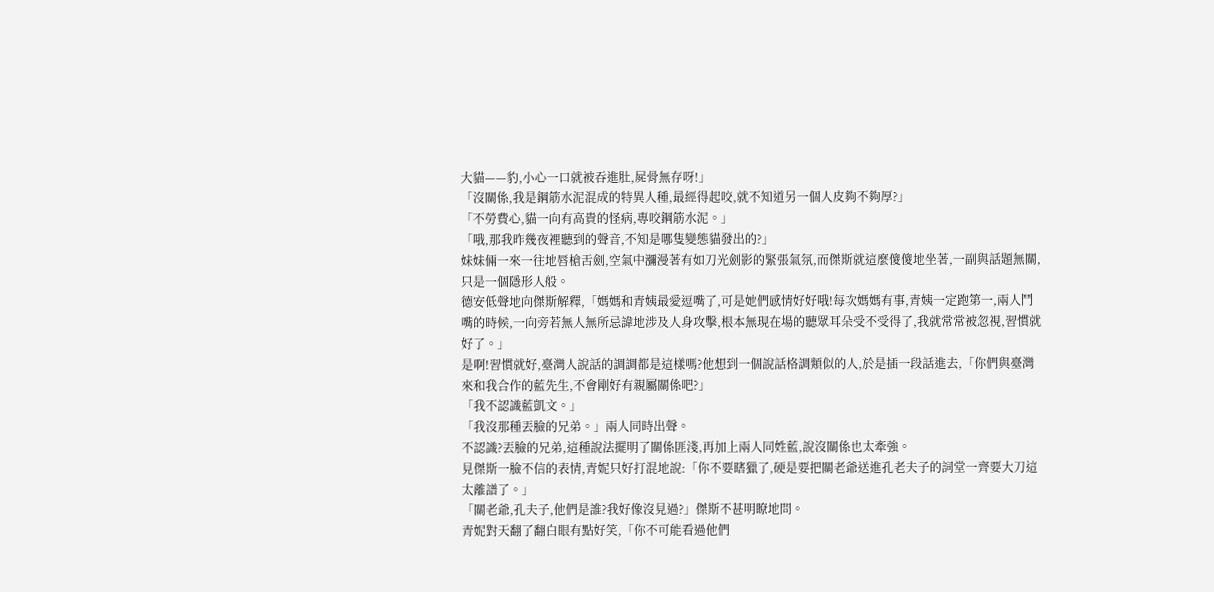大貓——豹,小心一口就被吞進肚,屍骨無存呀!」
「沒關係,我是鋼筋水泥混成的特異人種,最經得起咬,就不知道另一個人皮夠不夠厚?」
「不勞費心,貓一向有高貴的怪病,專咬鋼筋水泥。」
「哦,那我昨幾夜裡聽到的聲音,不知是哪隻變態貓發出的?」
妹妹倆一來一往地唇槍舌劍,空氣中瀰漫著有如刀光劍影的緊張氣氛,而傑斯就這麼傻傻地坐著,一副與話題無關,只是一個隱形人般。
德安低聲地向傑斯解釋,「媽媽和青姨最愛逗嘴了,可是她們感情好好哦!每次媽媽有事,青姨一定跑第一,兩人鬥嘴的時候,一向旁若無人無所忌諱地涉及人身攻擊,根本無現在場的聽眾耳朵受不受得了,我就常常被忽視,習慣就好了。」
是啊!習慣就好,臺灣人說話的調調都是這樣嗎?他想到一個說話格調類似的人,於是插一段話進去,「你們與臺灣來和我合作的藍先生,不會剛好有親屬關係吧?」
「我不認識藍凱文。」
「我沒那種丟臉的兄弟。」兩人同時出聲。
不認識?丟臉的兄弟,這種說法擺明了關係匪淺,再加上兩人同姓藍,說沒關係也太牽強。
見傑斯一臉不信的表情,青妮只好打混地說:「你不要瞎獵了,硬是要把關老爺送進孔老夫子的詞堂一齊要大刀這太離譜了。」
「關老爺,孔夫子,他們是誰?我好像沒見過?」傑斯不甚明瞭地問。
青妮對天翻了翻白眼有點好笑,「你不可能看過他們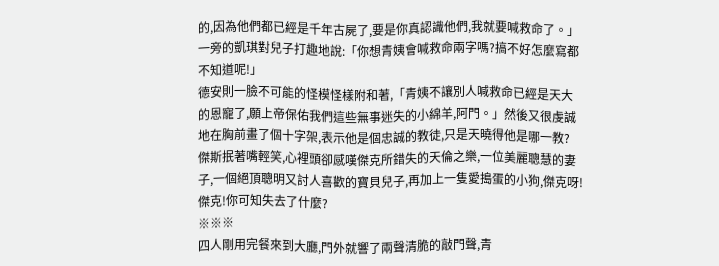的,因為他們都已經是千年古屍了,要是你真認識他們,我就要喊救命了。」
一旁的凱琪對兒子打趣地說:「你想青姨會喊救命兩字嗎?搞不好怎麼寫都不知道呢!」
德安則一臉不可能的怪模怪樣附和著,「青姨不讓別人喊救命已經是天大的恩寵了,願上帝保佑我們這些無事迷失的小綿羊,阿門。」然後又很虔誠地在胸前畫了個十字架,表示他是個忠誠的教徒,只是天曉得他是哪一教?
傑斯抿著嘴輕笑,心裡頭卻感嘆傑克所錯失的天倫之樂,一位美麗聰慧的妻子,一個絕頂聰明又討人喜歡的寶貝兒子,再加上一隻愛搗蛋的小狗,傑克呀!傑克!你可知失去了什麼?
※※※
四人剛用完餐來到大廳,門外就響了兩聲清脆的敲門聲,青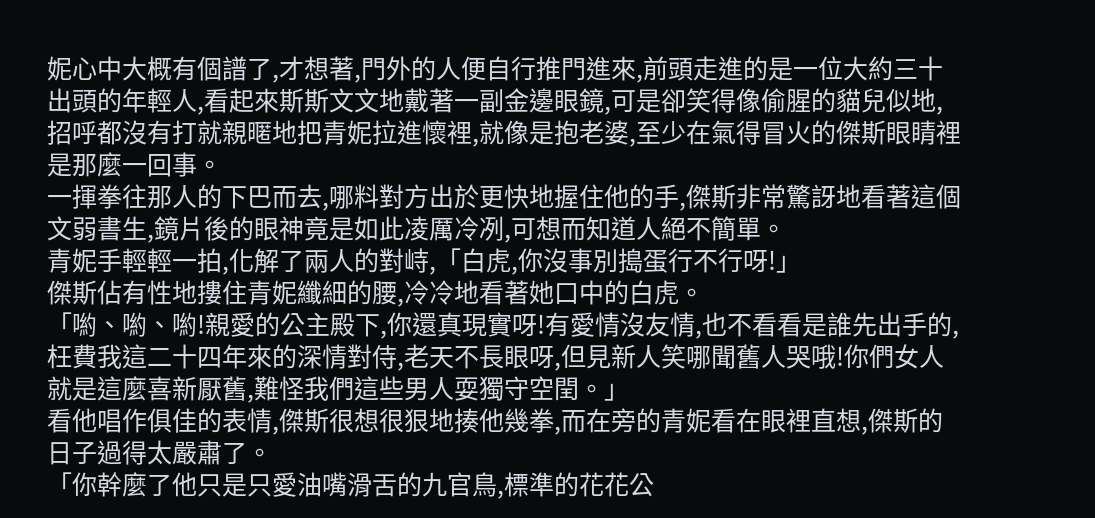妮心中大概有個譜了,才想著,門外的人便自行推門進來,前頭走進的是一位大約三十出頭的年輕人,看起來斯斯文文地戴著一副金邊眼鏡,可是卻笑得像偷腥的貓兒似地,招呼都沒有打就親暱地把青妮拉進懷裡,就像是抱老婆,至少在氣得冒火的傑斯眼睛裡是那麼一回事。
一揮拳往那人的下巴而去,哪料對方出於更快地握住他的手,傑斯非常驚訝地看著這個文弱書生,鏡片後的眼神竟是如此凌厲冷冽,可想而知道人絕不簡單。
青妮手輕輕一拍,化解了兩人的對峙,「白虎,你沒事別搗蛋行不行呀!」
傑斯佔有性地摟住青妮纖細的腰,冷冷地看著她口中的白虎。
「喲、喲、喲!親愛的公主殿下,你還真現實呀!有愛情沒友情,也不看看是誰先出手的,枉費我這二十四年來的深情對侍,老天不長眼呀,但見新人笑哪聞舊人哭哦!你們女人就是這麼喜新厭舊,難怪我們這些男人耍獨守空閏。」
看他唱作俱佳的表情,傑斯很想很狠地揍他幾拳,而在旁的青妮看在眼裡直想,傑斯的日子過得太嚴肅了。
「你幹麼了他只是只愛油嘴滑舌的九官鳥,標準的花花公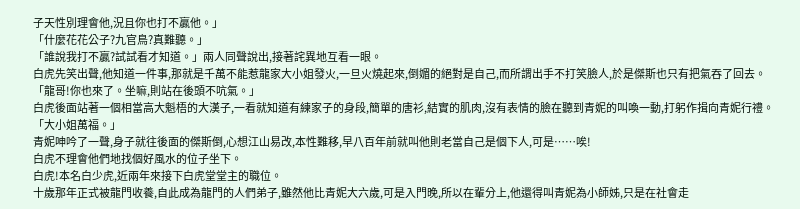子天性別理會他,況且你也打不贏他。」
「什麼花花公子?九官鳥?真難聽。」
「誰說我打不贏?試試看才知道。」兩人同聲說出,接著詫異地互看一眼。
白虎先笑出聲,他知道一件事,那就是千萬不能惹龍家大小姐發火,一旦火燒起來,倒媚的絕對是自己,而所謂出手不打笑臉人,於是傑斯也只有把氣吞了回去。
「龍哥!你也來了。坐嘛,則站在後頭不吭氣。」
白虎後面站著一個相當高大魁梧的大漢子,一看就知道有練家子的身段,簡單的唐衫,結實的肌肉,沒有表情的臉在聽到青妮的叫喚一動,打躬作揖向青妮行禮。
「大小姐萬福。」
青妮呻吟了一聲,身子就往後面的傑斯倒,心想江山易改,本性難移,早八百年前就叫他則老當自己是個下人,可是……唉!
白虎不理會他們地找個好風水的位子坐下。
白虎!本名白少虎,近兩年來接下白虎堂堂主的職位。
十歲那年正式被龍門收養,自此成為龍門的人們弟子,雖然他比青妮大六歲,可是入門晚,所以在輩分上,他還得叫青妮為小師姊,只是在社會走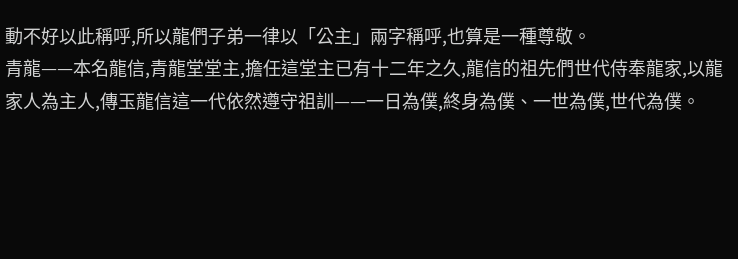動不好以此稱呼,所以龍們子弟一律以「公主」兩字稱呼,也算是一種尊敬。
青龍——本名龍信,青龍堂堂主,擔任這堂主已有十二年之久,龍信的祖先們世代侍奉龍家,以龍家人為主人,傳玉龍信這一代依然遵守祖訓——一日為僕,終身為僕、一世為僕,世代為僕。